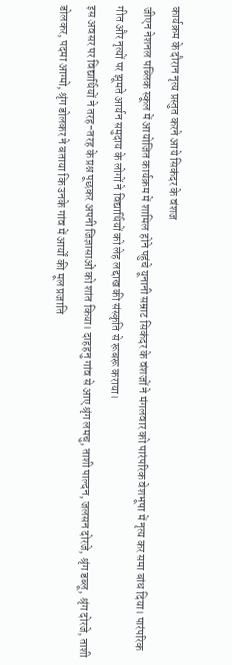कार्यक्रम के दौरान नृत्य प्रस्तुत करने आये सिकंदर के वंशज
जीएन नेशनल पब्लिक स्कूल में आयोजित कार्यक्रम में शामिल होने पहुंचे यूनानी सम्राट सिकंदर के वंशजों ने मंगलवार को पारंपरिक वेशभूषा में नृत्य कर समा बांध दिया। पारंपरिक गीत और नृत्यों पर झूमते आर्यन समुदाय के लोगों ने विद्यार्थियों को लेह लद्दाख की संस्कृति से रूबरू कराया।
इस अवसर पर विद्यार्थियों ने तरह-तरह के प्रश्न पूछकर अपनी जिज्ञासाओं को शांत किया। दाहहनु गांव से आए श्रृंग लमचु, ताशी पाल्दन, जलसन दोरजे, श्रृंग डब्लू, श्रृंग दोरजे, ताशी डोलकर, पदमा आग्मो, श्रृंग डोलकर ने बताया कि उनके गांव में आर्यों की मूल प्रजाति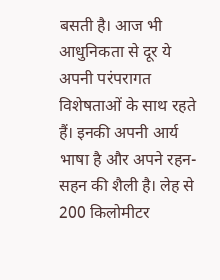बसती है। आज भी आधुनिकता से दूर ये अपनी परंपरागत विशेषताओं के साथ रहते हैं। इनकी अपनी आर्य भाषा है और अपने रहन-सहन की शैली है। लेह से 200 किलोमीटर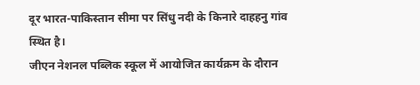दूर भारत-पाकिस्तान सीमा पर सिंधु नदी के किनारे दाहहनु गांव स्थित है।
जीएन नेशनल पब्लिक स्कूल में आयोजित कार्यक्रम के दौरान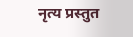नृत्य प्रस्तुत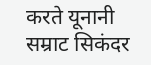करते यूनानी सम्राट सिकंदर